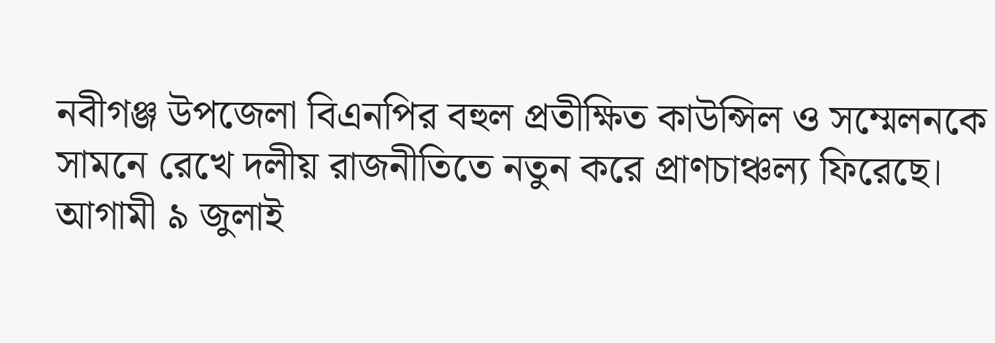নবীগঞ্জ উপজেলা বিএনপির বহুল প্রতীক্ষিত কাউন্সিল ও সম্মেলনকে সামনে রেখে দলীয় রাজনীতিতে নতুন করে প্রাণচাঞ্চল্য ফিরেছে। আগামী ৯ জুলাই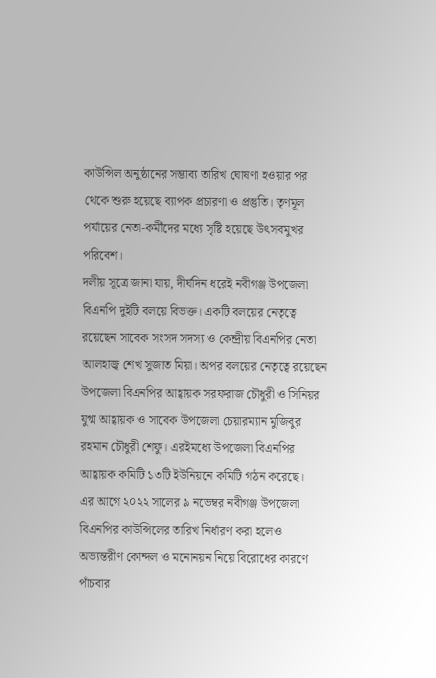কাউন্সিল অনুষ্ঠানের সম্ভাব্য তারিখ ঘোষণা হওয়ার পর থেকে শুরু হয়েছে ব্যাপক প্রচারণা ও প্রস্তুতি। তৃণমূল পর্যায়ের নেতা-কর্মীদের মধ্যে সৃষ্টি হয়েছে উৎসবমুখর পরিবেশ।
দলীয় সূত্রে জানা যায়, দীর্ঘদিন ধরেই নবীগঞ্জ উপজেলা বিএনপি দুইটি বলয়ে বিভক্ত। একটি বলয়ের নেতৃত্বে রয়েছেন সাবেক সংসদ সদস্য ও কেন্দ্রীয় বিএনপির নেতা আলহাজ্ব শেখ সুজাত মিয়া। অপর বলয়ের নেতৃত্বে রয়েছেন উপজেলা বিএনপির আহ্বায়ক সরফরাজ চৌধুরী ও সিনিয়র যুগ্ম আহ্বায়ক ও সাবেক উপজেলা চেয়ারম্যান মুজিবুর রহমান চৌধুরী শেফু। এরইমধ্যে উপজেলা বিএনপির আহ্বায়ক কমিটি ১৩টি ইউনিয়নে কমিটি গঠন করেছে।
এর আগে ২০২২ সালের ৯ নভেম্বর নবীগঞ্জ উপজেলা বিএনপির কাউন্সিলের তারিখ নির্ধারণ করা হলেও অভ্যন্তরীণ কোন্দল ও মনোনয়ন নিয়ে বিরোধের কারণে পাঁচবার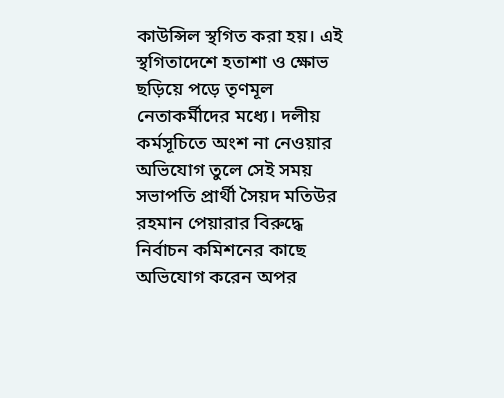কাউন্সিল স্থগিত করা হয়। এই স্থগিতাদেশে হতাশা ও ক্ষোভ ছড়িয়ে পড়ে তৃণমূল নেতাকর্মীদের মধ্যে। দলীয় কর্মসূচিতে অংশ না নেওয়ার অভিযোগ তুলে সেই সময় সভাপতি প্রার্থী সৈয়দ মতিউর রহমান পেয়ারার বিরুদ্ধে নির্বাচন কমিশনের কাছে অভিযোগ করেন অপর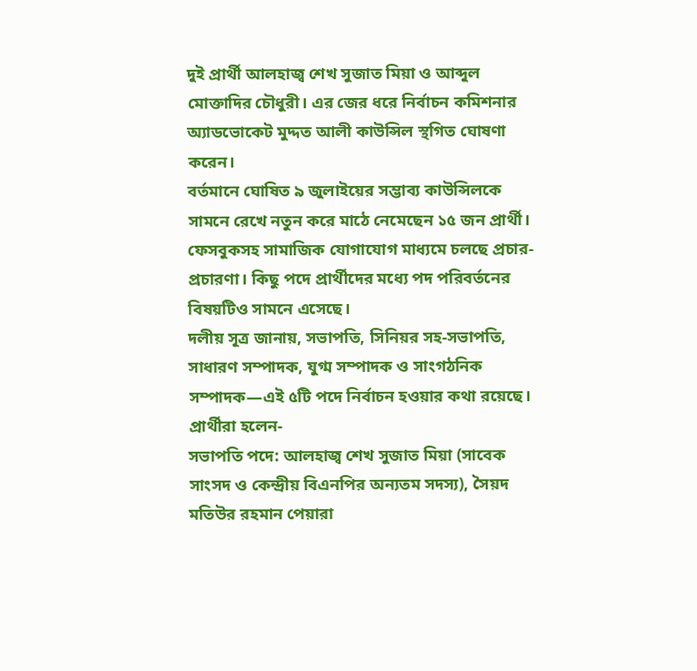দুই প্রার্থী আলহাজ্ব শেখ সুজাত মিয়া ও আব্দুল মোক্তাদির চৌধুরী। এর জের ধরে নির্বাচন কমিশনার অ্যাডভোকেট মুদ্দত আলী কাউন্সিল স্থগিত ঘোষণা করেন।
বর্তমানে ঘোষিত ৯ জুলাইয়ের সম্ভাব্য কাউন্সিলকে সামনে রেখে নতুন করে মাঠে নেমেছেন ১৫ জন প্রার্থী। ফেসবুকসহ সামাজিক যোগাযোগ মাধ্যমে চলছে প্রচার-প্রচারণা। কিছু পদে প্রার্থীদের মধ্যে পদ পরিবর্তনের বিষয়টিও সামনে এসেছে।
দলীয় সূত্র জানায়, সভাপতি, সিনিয়র সহ-সভাপতি, সাধারণ সম্পাদক, যুগ্ম সম্পাদক ও সাংগঠনিক সম্পাদক—এই ৫টি পদে নির্বাচন হওয়ার কথা রয়েছে। প্রার্থীরা হলেন-
সভাপতি পদে: আলহাজ্ব শেখ সুজাত মিয়া (সাবেক সাংসদ ও কেন্দ্রীয় বিএনপির অন্যতম সদস্য), সৈয়দ মতিউর রহমান পেয়ারা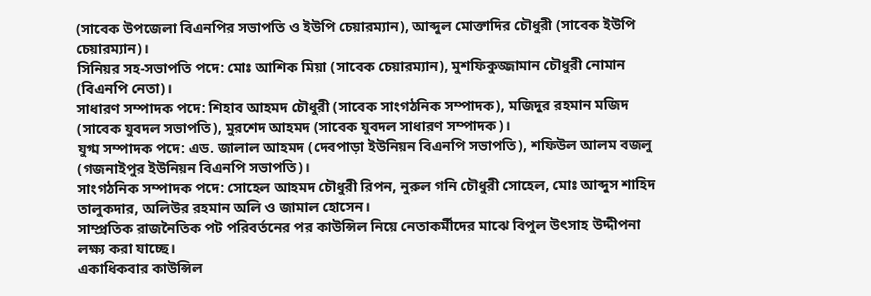(সাবেক উপজেলা বিএনপির সভাপতি ও ইউপি চেয়ারম্যান), আব্দুল মোক্তাদির চৌধুরী (সাবেক ইউপি চেয়ারম্যান)।
সিনিয়র সহ-সভাপতি পদে: মোঃ আশিক মিয়া (সাবেক চেয়ারম্যান), মুশফিকুজ্জামান চৌধুরী নোমান (বিএনপি নেতা)।
সাধারণ সম্পাদক পদে: শিহাব আহমদ চৌধুরী (সাবেক সাংগঠনিক সম্পাদক), মজিদুর রহমান মজিদ (সাবেক যুবদল সভাপতি), মুরশেদ আহমদ (সাবেক যুবদল সাধারণ সম্পাদক)।
যুগ্ম সম্পাদক পদে: এড. জালাল আহমদ (দেবপাড়া ইউনিয়ন বিএনপি সভাপতি), শফিউল আলম বজলু (গজনাইপুর ইউনিয়ন বিএনপি সভাপতি)।
সাংগঠনিক সম্পাদক পদে: সোহেল আহমদ চৌধুরী রিপন, নুরুল গনি চৌধুরী সোহেল, মোঃ আব্দুস শাহিদ তালুকদার, অলিউর রহমান অলি ও জামাল হোসেন।
সাম্প্রতিক রাজনৈতিক পট পরিবর্তনের পর কাউন্সিল নিয়ে নেতাকর্মীদের মাঝে বিপুল উৎসাহ উদ্দীপনা লক্ষ্য করা যাচ্ছে।
একাধিকবার কাউন্সিল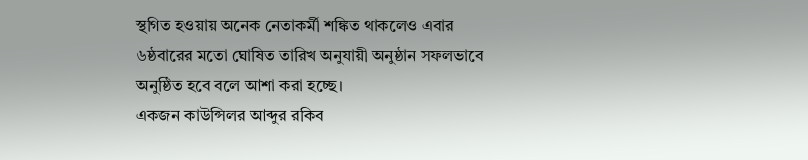স্থগিত হওয়ায় অনেক নেতাকর্মী শঙ্কিত থাকলেও এবার ৬ষ্ঠবারের মতো ঘোষিত তারিখ অনুযায়ী অনুষ্ঠান সফলভাবে অনুষ্ঠিত হবে বলে আশা করা হচ্ছে।
একজন কাউন্সিলর আব্দুর রকিব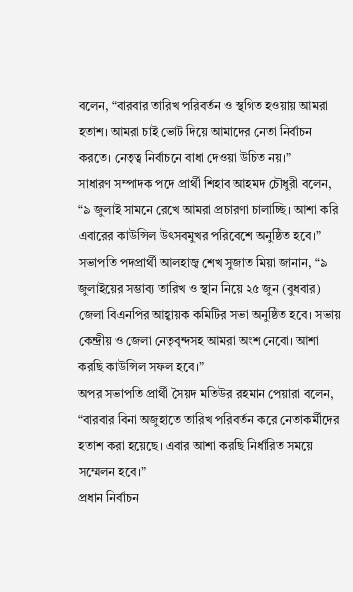বলেন, “বারবার তারিখ পরিবর্তন ও স্থগিত হওয়ায় আমরা হতাশ। আমরা চাই ভোট দিয়ে আমাদের নেতা নির্বাচন করতে। নেতৃত্ব নির্বাচনে বাধা দেওয়া উচিত নয়।”
সাধারণ সম্পাদক পদে প্রার্থী শিহাব আহমদ চৌধুরী বলেন, “৯ জুলাই সামনে রেখে আমরা প্রচারণা চালাচ্ছি। আশা করি এবারের কাউন্সিল উৎসবমুখর পরিবেশে অনুষ্ঠিত হবে।”
সভাপতি পদপ্রার্থী আলহাজ্ব শেখ সুজাত মিয়া জানান, “৯ জুলাইয়ের সম্ভাব্য তারিখ ও স্থান নিয়ে ২৫ জুন (বুধবার) জেলা বিএনপির আহ্বায়ক কমিটির সভা অনুষ্ঠিত হবে। সভায় কেন্দ্রীয় ও জেলা নেতৃবৃন্দসহ আমরা অংশ নেবো। আশা করছি কাউন্সিল সফল হবে।”
অপর সভাপতি প্রার্থী সৈয়দ মতিউর রহমান পেয়ারা বলেন, “বারবার বিনা অজুহাতে তারিখ পরিবর্তন করে নেতাকর্মীদের হতাশ করা হয়েছে। এবার আশা করছি নির্ধারিত সময়ে সম্মেলন হবে।”
প্রধান নির্বাচন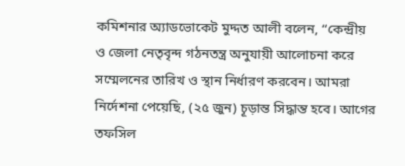কমিশনার অ্যাডভোকেট মুদ্দত আলী বলেন, “কেন্দ্রীয় ও জেলা নেতৃবৃন্দ গঠনতন্ত্র অনুযায়ী আলোচনা করে সম্মেলনের তারিখ ও স্থান নির্ধারণ করবেন। আমরা নির্দেশনা পেয়েছি, (২৫ জুন) চূড়ান্ত সিদ্ধান্ত হবে। আগের তফসিল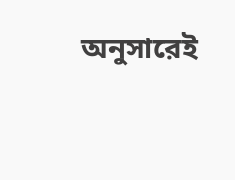অনুসারেই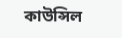কাউন্সিল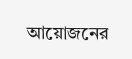আয়োজনের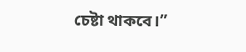চেষ্টা থাকবে।”